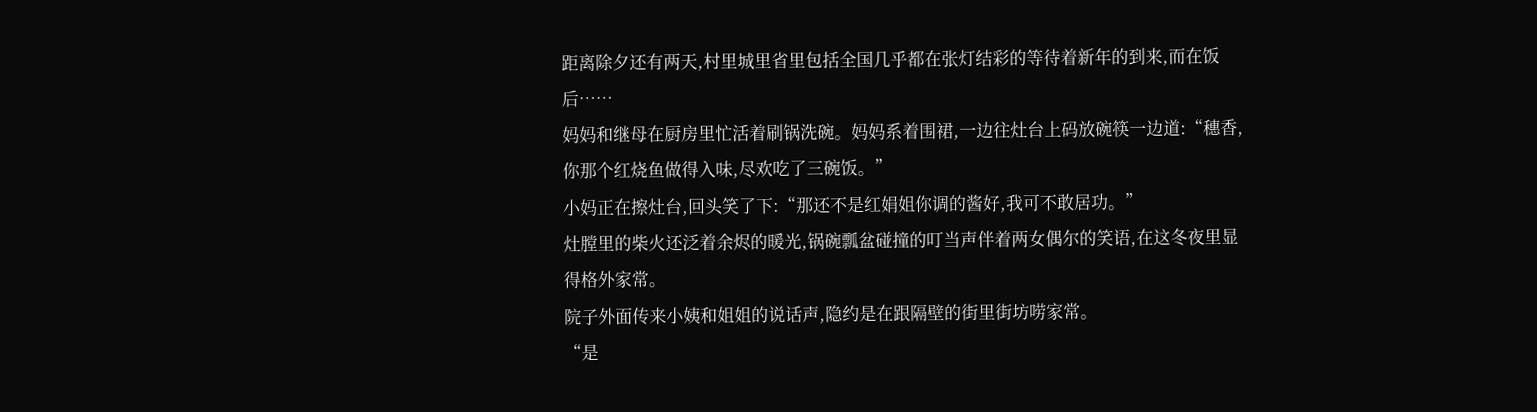距离除夕还有两天,村里城里省里包括全国几乎都在张灯结彩的等待着新年的到来,而在饭后……
妈妈和继母在厨房里忙活着刷锅洗碗。妈妈系着围裙,一边往灶台上码放碗筷一边道:“穗香,你那个红烧鱼做得入味,尽欢吃了三碗饭。”
小妈正在擦灶台,回头笑了下:“那还不是红娟姐你调的酱好,我可不敢居功。”
灶膛里的柴火还泛着余烬的暖光,锅碗瓢盆碰撞的叮当声伴着两女偶尔的笑语,在这冬夜里显得格外家常。
院子外面传来小姨和姐姐的说话声,隐约是在跟隔壁的街里街坊唠家常。
“是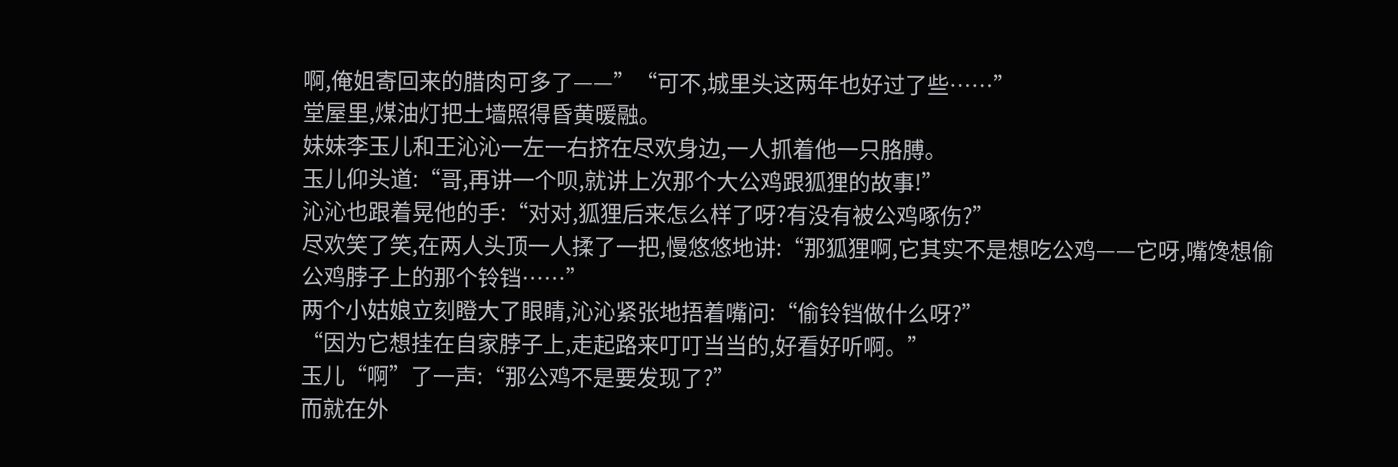啊,俺姐寄回来的腊肉可多了——”“可不,城里头这两年也好过了些……”
堂屋里,煤油灯把土墙照得昏黄暖融。
妹妹李玉儿和王沁沁一左一右挤在尽欢身边,一人抓着他一只胳膊。
玉儿仰头道:“哥,再讲一个呗,就讲上次那个大公鸡跟狐狸的故事!”
沁沁也跟着晃他的手:“对对,狐狸后来怎么样了呀?有没有被公鸡啄伤?”
尽欢笑了笑,在两人头顶一人揉了一把,慢悠悠地讲:“那狐狸啊,它其实不是想吃公鸡——它呀,嘴馋想偷公鸡脖子上的那个铃铛……”
两个小姑娘立刻瞪大了眼睛,沁沁紧张地捂着嘴问:“偷铃铛做什么呀?”
“因为它想挂在自家脖子上,走起路来叮叮当当的,好看好听啊。”
玉儿“啊”了一声:“那公鸡不是要发现了?”
而就在外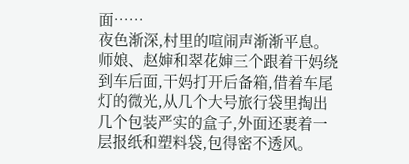面……
夜色渐深,村里的喧闹声渐渐平息。
师娘、赵婶和翠花婶三个跟着干妈绕到车后面,干妈打开后备箱,借着车尾灯的微光,从几个大号旅行袋里掏出几个包装严实的盒子,外面还裹着一层报纸和塑料袋,包得密不透风。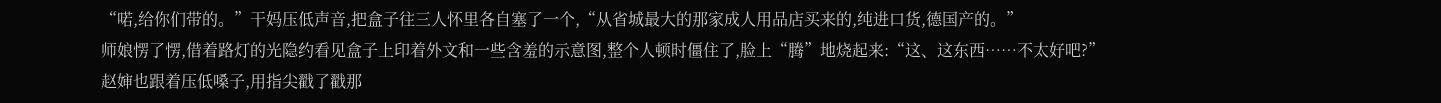“喏,给你们带的。”干妈压低声音,把盒子往三人怀里各自塞了一个,“从省城最大的那家成人用品店买来的,纯进口货,德国产的。”
师娘愣了愣,借着路灯的光隐约看见盒子上印着外文和一些含羞的示意图,整个人顿时僵住了,脸上“腾”地烧起来:“这、这东西……不太好吧?”
赵婶也跟着压低嗓子,用指尖戳了戳那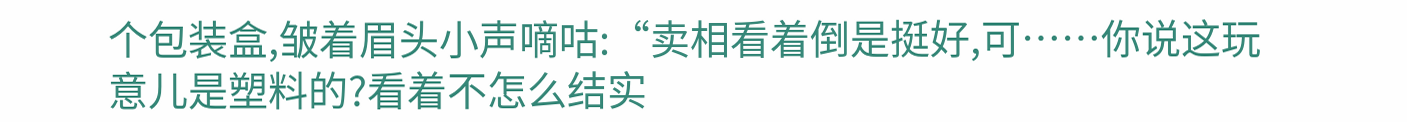个包装盒,皱着眉头小声嘀咕:“卖相看着倒是挺好,可……你说这玩意儿是塑料的?看着不怎么结实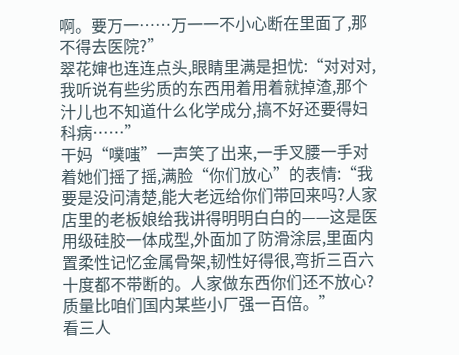啊。要万一……万一一不小心断在里面了,那不得去医院?”
翠花婶也连连点头,眼睛里满是担忧:“对对对,我听说有些劣质的东西用着用着就掉渣,那个汁儿也不知道什么化学成分,搞不好还要得妇科病……”
干妈“噗嗤”一声笑了出来,一手叉腰一手对着她们摇了摇,满脸“你们放心”的表情:“我要是没问清楚,能大老远给你们带回来吗?人家店里的老板娘给我讲得明明白白的——这是医用级硅胶一体成型,外面加了防滑涂层,里面内置柔性记忆金属骨架,韧性好得很,弯折三百六十度都不带断的。人家做东西你们还不放心?质量比咱们国内某些小厂强一百倍。”
看三人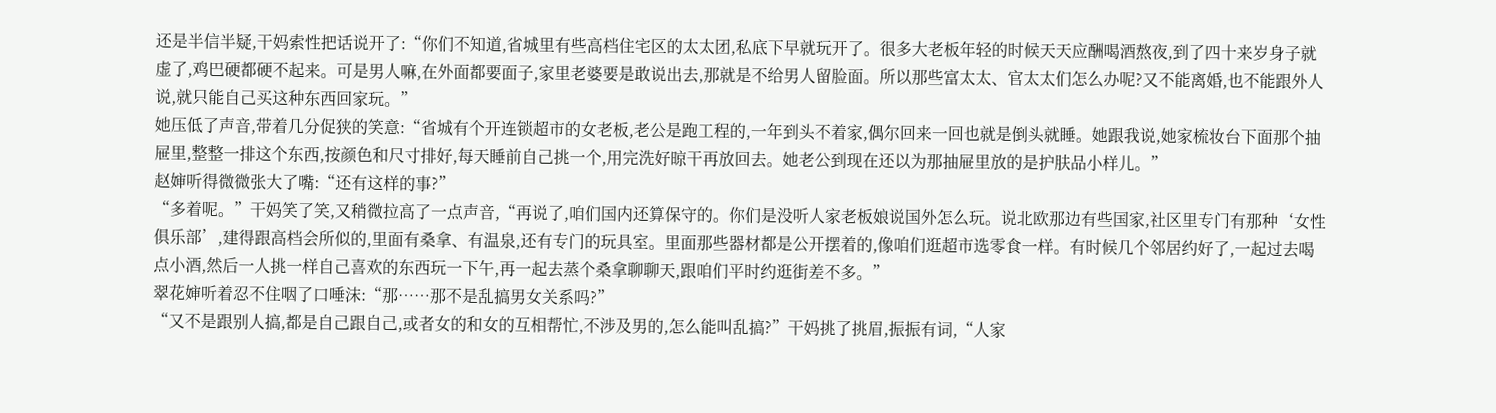还是半信半疑,干妈索性把话说开了:“你们不知道,省城里有些高档住宅区的太太团,私底下早就玩开了。很多大老板年轻的时候天天应酬喝酒熬夜,到了四十来岁身子就虚了,鸡巴硬都硬不起来。可是男人嘛,在外面都要面子,家里老婆要是敢说出去,那就是不给男人留脸面。所以那些富太太、官太太们怎么办呢?又不能离婚,也不能跟外人说,就只能自己买这种东西回家玩。”
她压低了声音,带着几分促狭的笑意:“省城有个开连锁超市的女老板,老公是跑工程的,一年到头不着家,偶尔回来一回也就是倒头就睡。她跟我说,她家梳妆台下面那个抽屉里,整整一排这个东西,按颜色和尺寸排好,每天睡前自己挑一个,用完洗好晾干再放回去。她老公到现在还以为那抽屉里放的是护肤品小样儿。”
赵婶听得微微张大了嘴:“还有这样的事?”
“多着呢。”干妈笑了笑,又稍微拉高了一点声音,“再说了,咱们国内还算保守的。你们是没听人家老板娘说国外怎么玩。说北欧那边有些国家,社区里专门有那种‘女性俱乐部’,建得跟高档会所似的,里面有桑拿、有温泉,还有专门的玩具室。里面那些器材都是公开摆着的,像咱们逛超市选零食一样。有时候几个邻居约好了,一起过去喝点小酒,然后一人挑一样自己喜欢的东西玩一下午,再一起去蒸个桑拿聊聊天,跟咱们平时约逛街差不多。”
翠花婶听着忍不住咽了口唾沫:“那……那不是乱搞男女关系吗?”
“又不是跟别人搞,都是自己跟自己,或者女的和女的互相帮忙,不涉及男的,怎么能叫乱搞?”干妈挑了挑眉,振振有词,“人家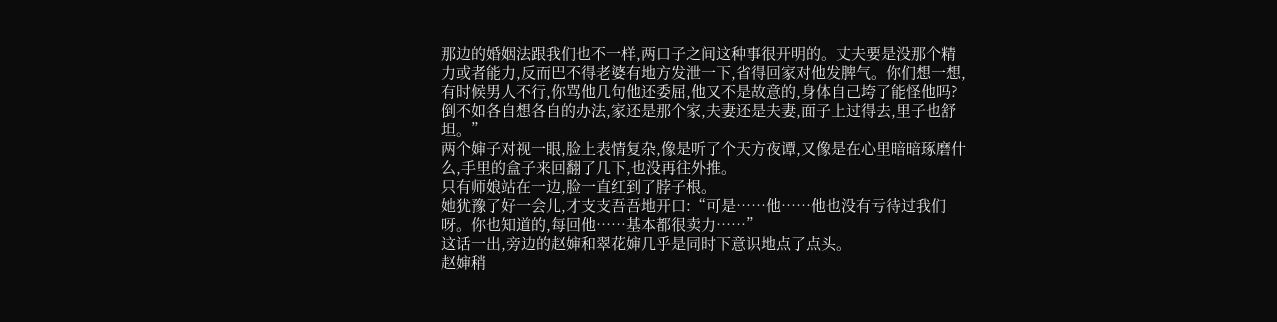那边的婚姻法跟我们也不一样,两口子之间这种事很开明的。丈夫要是没那个精力或者能力,反而巴不得老婆有地方发泄一下,省得回家对他发脾气。你们想一想,有时候男人不行,你骂他几句他还委屈,他又不是故意的,身体自己垮了能怪他吗?倒不如各自想各自的办法,家还是那个家,夫妻还是夫妻,面子上过得去,里子也舒坦。”
两个婶子对视一眼,脸上表情复杂,像是听了个天方夜谭,又像是在心里暗暗琢磨什么,手里的盒子来回翻了几下,也没再往外推。
只有师娘站在一边,脸一直红到了脖子根。
她犹豫了好一会儿,才支支吾吾地开口:“可是……他……他也没有亏待过我们呀。你也知道的,每回他……基本都很卖力……”
这话一出,旁边的赵婶和翠花婶几乎是同时下意识地点了点头。
赵婶稍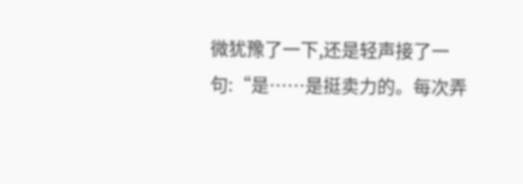微犹豫了一下,还是轻声接了一句:“是……是挺卖力的。每次弄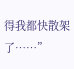得我都快散架了……”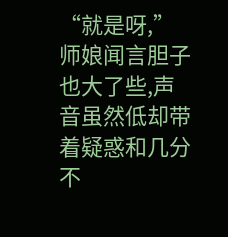“就是呀,”师娘闻言胆子也大了些,声音虽然低却带着疑惑和几分不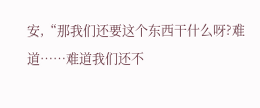安,“那我们还要这个东西干什么呀?难道……难道我们还不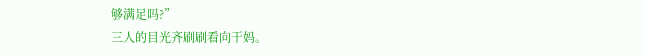够满足吗?”
三人的目光齐刷刷看向干妈。